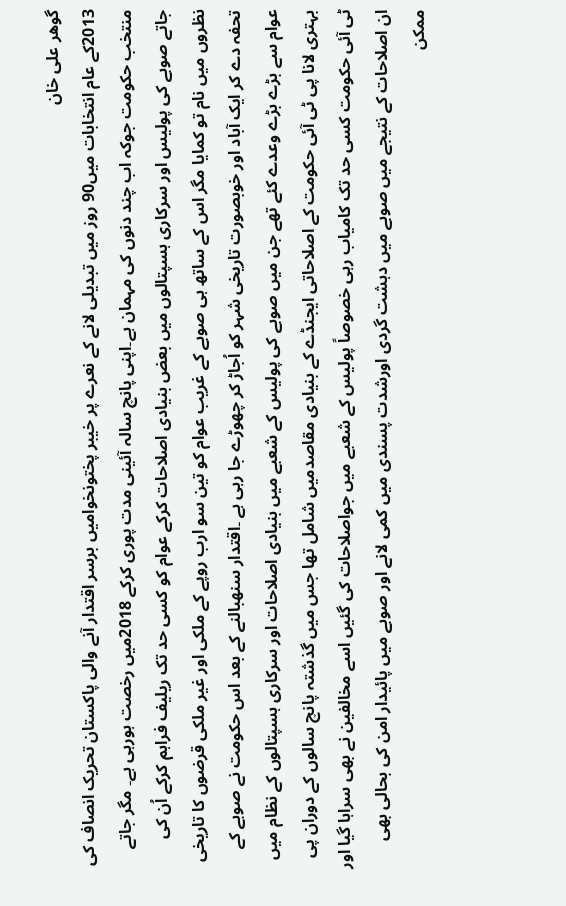گوھر علی خان
2013کے عام انتخابات میں90 روز میں تبدیلی لانے کے نعرے پر خیبر پختونخوامیں برسر اقتدار آنے والی پاکستان تحریک انصاف کی منتخب حکومت جوکہ اب چند دنوں کی مہمان ہے۔اپنی پانچ سالہ آئینی مدت پوری کرکے 2018میں رخصت ہورہی ہے۔ مگر جاتے جاتے صوبے کی پولیس اور سرکاری ہسپتالوں میں بعض بنیادی اصلاحات کرکے عوام کو کسی حد تک ریلیف فراہم کرکے اُن کی نظروں میں نام تو کمایا مگر اس کے ساتھ ہی صوبے کے غریب عوام کو تین سو ارب روپے کے ملکی اور غیر ملکی قرضوں کا تاریخی تحفہ دے کر ایک آباد اور خوبصورت تاریخی شہر کو اُجاڑ کر چھوڑے جا رہی ہے ۔اقتدار سنھبالنے کے بعد اس حکومت نے صوبے کے عوام سے بڑے بڑے وعدے کئے تھے جن میں صوبے کی پولیس کے شعبے میں بنیادی اصلاحات اور سرکاری ہسپتالوں کے نظام میں بہتری لانا پی ٹی آئی حکومت کے اصلاحاتی ایجنڈے کے بنیادی مقاصدمیں شامل تھا جس میں گذشتہ پانچ سالوں کے دوران پی ٹی آئی حکومت کسی حد تک کامیاب رہی خصوصاً پولیس کے شعبے میں جواصلاحات کی گئیں اسے مخالفین نے بھی سراہا گیا اور ان اصلاحات کے نتیجے میں صوبے میں دہشت گردی اورشدت پسندی میں کمی لانے اور صوبے میں پائیدار امن کی بحالی بھی ممکن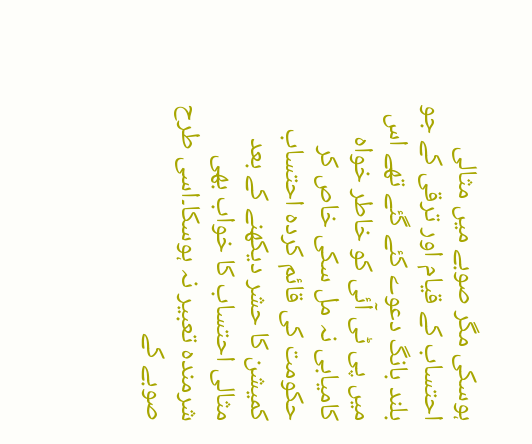ہوسکی مگر صوبے میں مثالی احتساب کے قیام اور ترقی کے جو بلند بانگ دعوے کئے گئے تھے اس میں پی ٹی آئی کو خاطر خواہ کامیابی نہ مل سکی خاص کر حکومت کی قائم کردہ احتساب کمیشن کا حشر دیکھنے کے بعد مثالی احتساب کا خواب بھی شرمندہ تعبیر نہ ہوسکا۔اسی طرح صوبے کے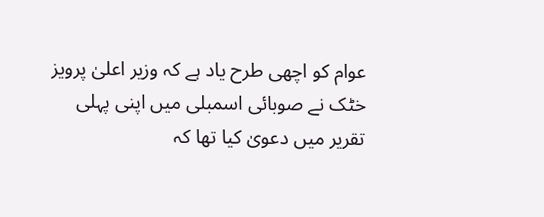عوام کو اچھی طرح یاد ہے کہ وزیر اعلیٰ پرویز خٹک نے صوبائی اسمبلی میں اپنی پہلی تقریر میں دعویٰ کیا تھا کہ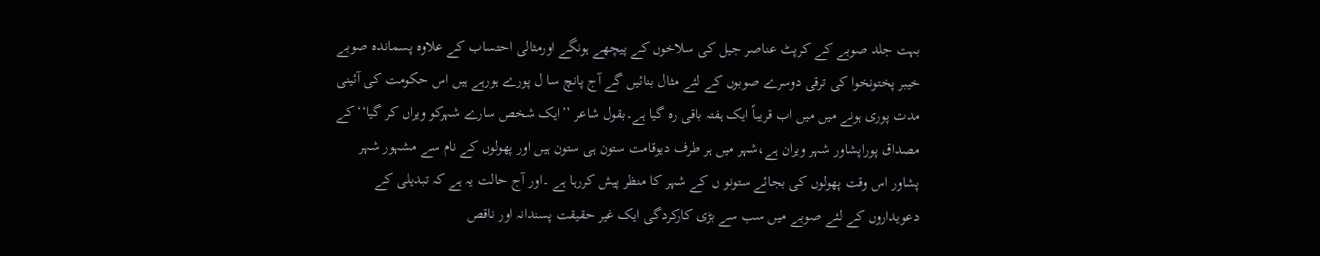بہت جلد صوبے کے کرپٹ عناصر جیل کی سلاخوں کے پیچھے ہونگے اورمثالی احتساب کے علاوہ پسماندہ صوبے خیبر پختونخوا کی ترقی دوسرے صوبوں کے لئے مثال بنائیں گے آج پانچ سا ل پورے ہورہے ہیں اس حکومت کی آئینی مدت پوری ہونے میں میں اب قریباً ایک ہفتہ باقی رہ گیا ہے۔بقول شاعر ’’ایک شخص سارے شہرکو ویراں کر گیا‘‘کے مصداق پوراپشاور شہر ویران ہے،شہر میں ہر طرف دیوقامت ستون ہی ستون ہیں اور پھولوں کے نام سے مشہور شہر پشاور اس وقت پھولوں کی بجائے ستونو ں کے شہر کا منظر پیش کررہا ہے ۔اور آج حالت یہ ہے کہ تبدیلی کے دعویداروں کے لئے صوبے میں سب سے بڑی کارکردگی ایک غیر حقیقت پسندانہ اور ناقص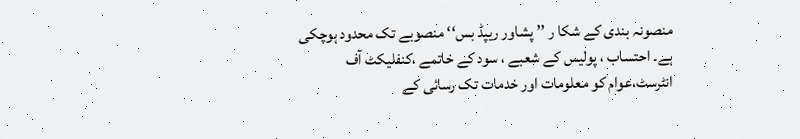منصونہ بندی کے شکا ر ’’ پشاور ریپڈ بس‘‘ منصوبے تک محدود ہوچکی ہے۔ احتساب ، پولیس کے شعبے ، سود کے خاتمے ،کنفلیکٹ آف انٹرسٹ،عوام کو معلومات اور خدمات تک رسائی کے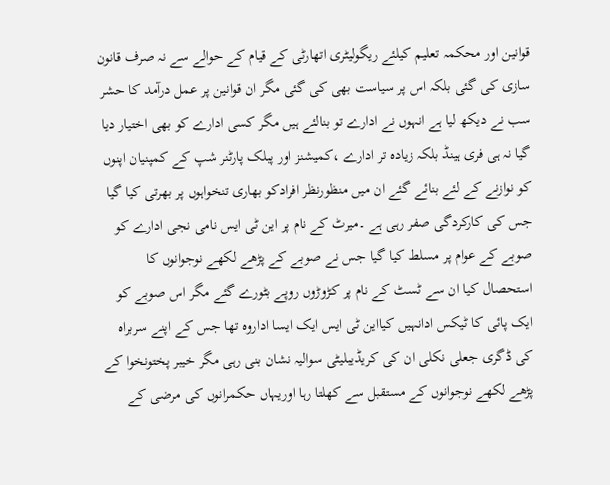قوانین اور محکمہ تعلیم کیلئے ریگولیٹری اتھارٹی کے قیام کے حوالے سے نہ صرف قانون سازی کی گئی بلکہ اس پر سیاست بھی کی گئی مگر ان قوانین پر عمل درآمد کا حشر سب نے دیکھ لیا ہے انہوں نے ادارے تو بنالئے ہیں مگر کسی ادارے کو بھی اختیار دیا گیا نہ ہی فری ہینڈ بلکہ زیادہ تر ادارے ،کمیشنز اور پبلک پارٹنر شپ کے کمپنیان اپنوں کو نوازنے کے لئے بنائے گئے ان میں منظورنظر افرادکو بھاری تنخواہوں پر بھرتی کیا گیا جس کی کارکردگی صفر رہی ہے ۔میرٹ کے نام پر این ٹی ایس نامی نجی ادارے کو صوبے کے عوام پر مسلط کیا گیا جس نے صوبے کے پڑھے لکھے نوجوانوں کا استحصال کیا ان سے ٹسٹ کے نام پر کڑوڑوں روپے بٹورے گئے مگر اس صوبے کو ایک پائی کا ٹیکس ادانہیں کیااین ٹی ایس ایک ایسا اداروہ تھا جس کے اپنے سربراہ کی ڈگری جعلی نکلی ان کی کریڈیبلیٹی سوالیہ نشان بنی رہی مگر خیبر پختونخوا کے پڑھے لکھے نوجوانوں کے مستقبل سے کھلتا رہا اوریہاں حکمرانوں کی مرضی کے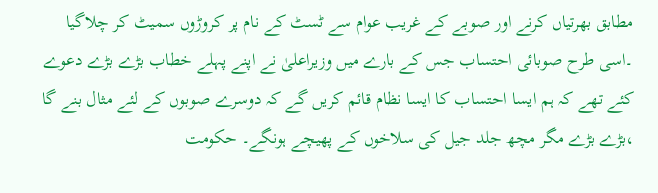مطابق بھرتیاں کرنے اور صوبے کے غریب عوام سے ٹسٹ کے نام پر کروڑوں سمیٹ کر چلاگیا ۔اسی طرح صوبائی احتساب جس کے بارے میں وزیراعلیٰ نے اپنے پہلے خطاب بڑے بڑے دعوے کئے تھے کہ ہم ایسا احتساب کا ایسا نظام قائم کریں گے کہ دوسرے صوبوں کے لئے مثال بنے گا ،بڑے بڑے مگر مچھ جلد جیل کی سلاخوں کے پھیچے ہونگے۔ حکومت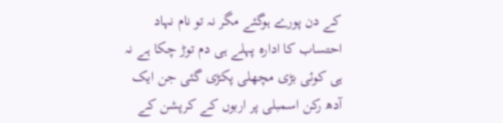کے دن پورے ہوگئے مگر نہ تو نام نہاد احتساب کا ادارہ پہلے ہی دم توڑ چکا ہے نہ ہی کوئی بڑی مچھلی پکڑی گئی جن ایک آدھ رکن اسمبلی پر اربوں کے کرپشن کے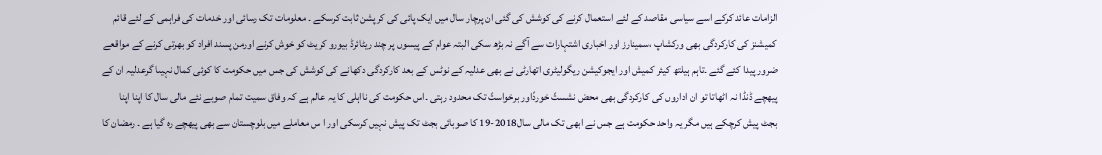الزامات عائد کرکے اسے سیاسی مقاصد کے لئے استعمال کرنے کی کوشش کی گئی ان پرچار سال میں ایک پائی کی کرپشن ثابت کرسکے ۔ معلومات تک رسائی اور خدمات کی فراہمی کے لئے قائم کمیشنز کی کارکردگی بھی ورکشاپ ،سمینارز اور اخباری اشتہارات سے آگے نہ بڑھ سکی البتہ عوام کے پیسوں پر چند ریٹائرڈ بیورو کریٹ کو خوش کرنے اورمن پسند افراد کو بھرتی کرنے کے مواقعے ضرور پیدا کئے گئے ۔تاہم ہیلتھ کیئر کمیش اور ایجوکیشن ریگولیٹری اتھارٹی نے بھی عدلیہ کے نوٹس کے بعد کارکردگی دکھانے کی کوشش کی جس میں حکومت کا کوئی کمال نہیںا گرعدلیہ ان کے پیھچے ڈنڈا نہ اٹھاتا تو ان اداروں کی کارکردگی بھی محض نشستً خوردًاور برخواستً تک محدود رہتی ۔اس حکومت کی نااہلی کا یہ عالم ہے کہ وفاق سمیت تمام صوبے نئے مالی سال کا اپنا اپنا بجٹ پیش کرچکے ہیں مگر یہ واحد حکومت ہے جس نے ابھی تک مالی سال2018-19 کا صوبائی بجٹ تک پیش نہیں کرسکی اور ا س معاملے میں بلوچستان سے بھی پیھچے رہ گیا ہے ۔ رمضان کا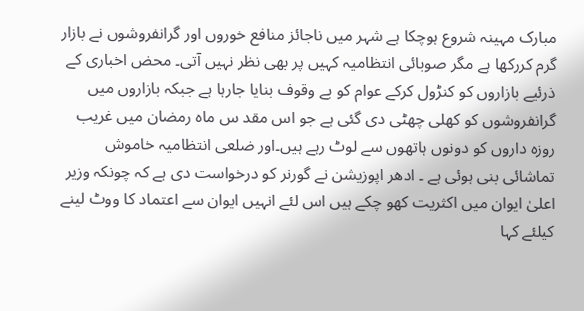مبارک مہینہ شروع ہوچکا ہے شہر میں ناجائز منافع خوروں اور گرانفروشوں نے بازار گرم کررکھا ہے مگر صوبائی انتظامیہ کہیں پر بھی نظر نہیں آتی۔ محض اخباری کے ذرئیے بازاروں کو کنڑول کرکے عوام کو بے وقوف بنایا جارہا ہے جبکہ بازاروں میں گرانفروشوں کو کھلی چھٹی دی گئی ہے جو اس مقد س ماہ رمضان میں غریب روزہ داروں کو دونوں ہاتھوں سے لوٹ رہے ہیں۔اور ضلعی انتظامیہ خاموش تماشائی بنی ہوئی ہے ۔ ادھر اپوزیشن نے گورنر کو درخواست دی ہے کہ چونکہ وزیر اعلیٰ ایوان میں اکثریت کھو چکے ہیں اس لئے انہیں ایوان سے اعتماد کا ووٹ لینے کیلئے کہا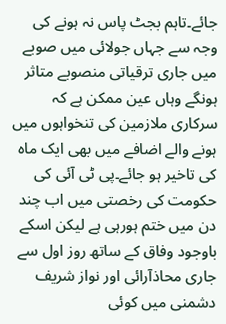جائے۔تاہم بجٹ پاس نہ ہونے کی وجہ سے جہاں جولائی میں صوبے میں جاری ترقیاتی منصوبے متاثر ہونگے وہاں عین ممکن ہے کہ سرکاری ملازمین کی تنخواہوں میں ہونے والے اضافے میں بھی ایک ماہ کی تاخیر ہو جائے۔پی ٹی آئی کی حکومت کی رخصتی میں اب چند دن میں ختم ہورہی ہے لیکن اسکے باوجود وفاق کے ساتھ روز اول سے جاری محاذآرائی اور نواز شریف دشمنی میں کوئی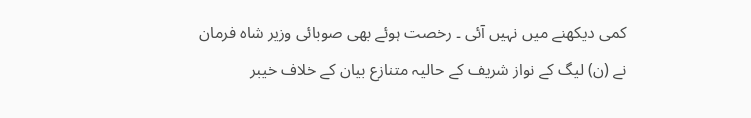کمی دیکھنے میں نہیں آئی ۔ رخصت ہوئے بھی صوبائی وزیر شاہ فرمان نے (ن) لیگ کے نواز شریف کے حالیہ متنازع بیان کے خلاف خیبر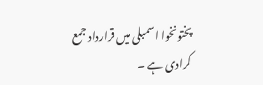پختونخوا اسمبلی میں قرارداد جمع کرادی ہے ۔